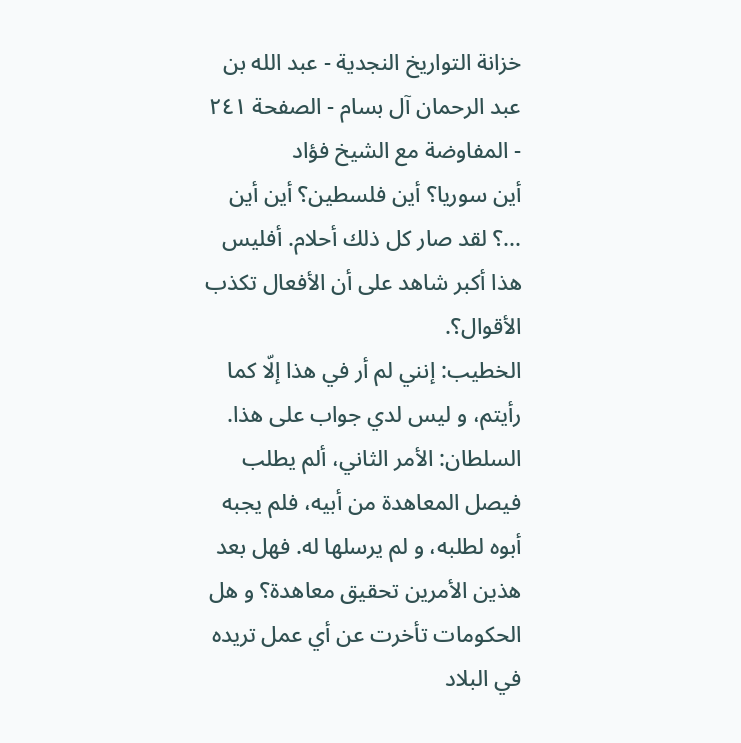خزانة التواريخ النجدية - عبد الله بن عبد الرحمان آل بسام - الصفحة ٢٤١ - المفاوضة مع الشيخ فؤاد
أين سوريا؟ أين فلسطين؟ أين أين ...؟ لقد صار كل ذلك أحلام. أفليس هذا أكبر شاهد على أن الأفعال تكذب الأقوال؟.
الخطيب: إنني لم أر في هذا إلّا كما رأيتم، و ليس لدي جواب على هذا.
السلطان: الأمر الثاني، ألم يطلب فيصل المعاهدة من أبيه، فلم يجبه أبوه لطلبه، و لم يرسلها له. فهل بعد هذين الأمرين تحقيق معاهدة؟ و هل الحكومات تأخرت عن أي عمل تريده في البلاد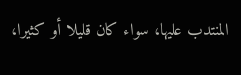المنتدب عليها، سواء كان قليلا أو كثيرا،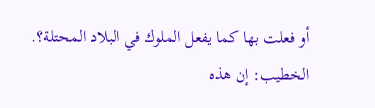أو فعلت بها كما يفعل الملوك في البلاد المحتلة؟.
الخطيب: إن هذه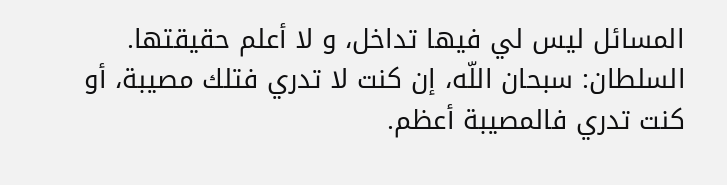المسائل ليس لي فيها تداخل، و لا أعلم حقيقتها.
السلطان: سبحان اللّه، إن كنت لا تدري فتلك مصيبة، أو كنت تدري فالمصيبة أعظم.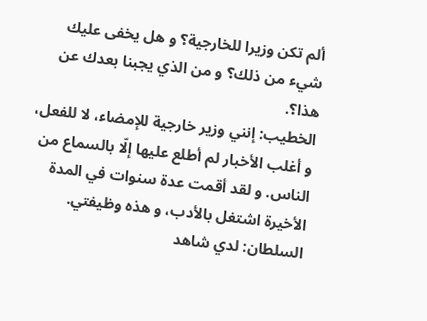ألم تكن وزيرا للخارجية؟ و هل يخفى عليك شيء من ذلك؟ و من الذي يجبنا بعدك عن هذا؟.
الخطيب: إنني وزير خارجية للإمضاء، لا للفعل، و أغلب الأخبار لم أطلع عليها إلّا بالسماع من الناس. و لقد أقمت عدة سنوات في المدة الأخيرة اشتغل بالأدب، و هذه وظيفتي.
السلطان: لدي شاهد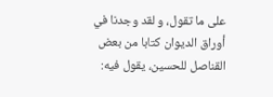على ما تقول، و لقد وجدنا في أوراق الديوان كتابا من بعض القناصل للحسين، يقول فيه: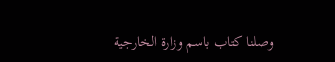وصلنا كتاب باسم وزارة الخارجية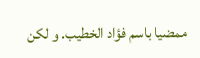ممضيا باسم فؤاد الخطيب. و لكن